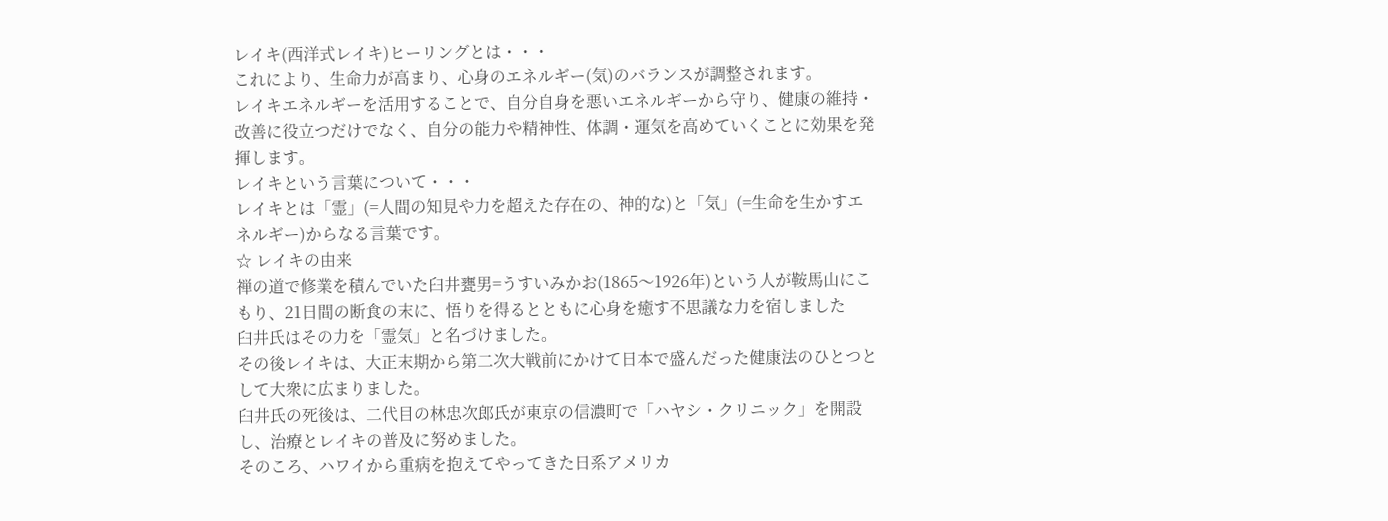レイキ(西洋式レイキ)ヒーリングとは・・・
これにより、生命力が高まり、心身のエネルギー(気)のバランスが調整されます。
レイキエネルギーを活用することで、自分自身を悪いエネルギーから守り、健康の維持・改善に役立つだけでなく、自分の能力や精神性、体調・運気を高めていくことに効果を発揮します。
レイキという言葉について・・・
レイキとは「霊」(=人間の知見や力を超えた存在の、神的な)と「気」(=生命を生かすエネルギー)からなる言葉です。
☆ レイキの由来
禅の道で修業を積んでいた臼井甕男=うすいみかお(1865〜1926年)という人が鞍馬山にこもり、21日間の断食の末に、悟りを得るとともに心身を癒す不思議な力を宿しました
臼井氏はその力を「霊気」と名づけました。
その後レイキは、大正末期から第二次大戦前にかけて日本で盛んだった健康法のひとつとして大衆に広まりました。
臼井氏の死後は、二代目の林忠次郎氏が東京の信濃町で「ハヤシ・クリニック」を開設し、治療とレイキの普及に努めました。
そのころ、ハワイから重病を抱えてやってきた日系アメリカ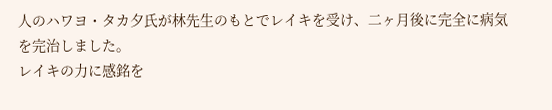人のハワヨ・タカ夕氏が林先生のもとでレイキを受け、二ヶ月後に完全に病気を完治しました。
レイキの力に感銘を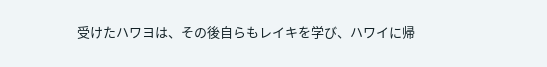受けたハワヨは、その後自らもレイキを学び、ハワイに帰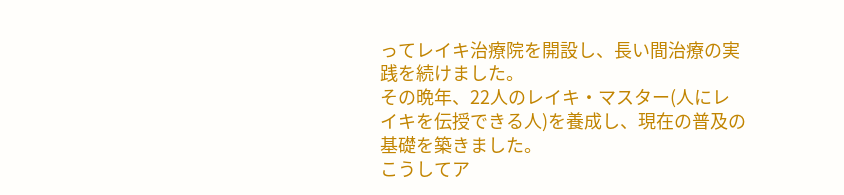ってレイキ治療院を開設し、長い間治療の実践を続けました。
その晩年、22人のレイキ・マスター(人にレイキを伝授できる人)を養成し、現在の普及の基礎を築きました。
こうしてア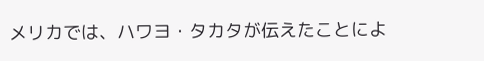メリカでは、ハワヨ・タカタが伝えたことによ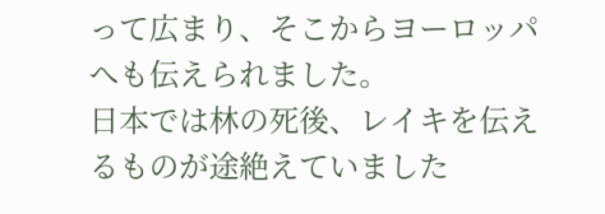って広まり、そこからヨーロッパへも伝えられました。
日本では林の死後、レイキを伝えるものが途絶えていました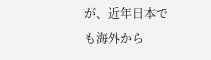が、近年日本でも海外から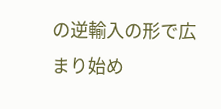の逆輸入の形で広まり始め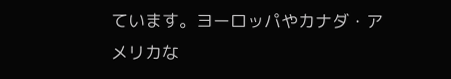ています。ヨーロッパやカナダ・アメリカな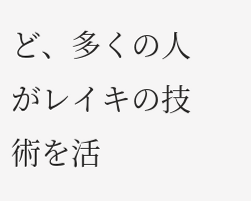ど、多くの人がレイキの技術を活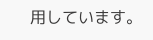用しています。